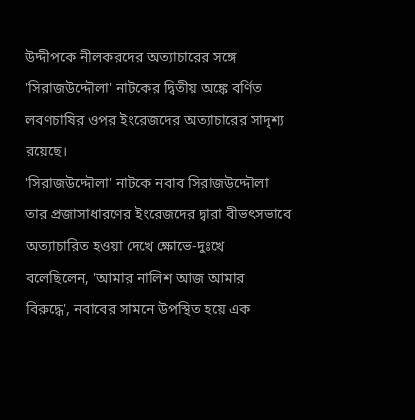উদ্দীপকে নীলকরদের অত্যাচারের সঙ্গে 'সিরাজউদ্দৌলা' নাটকের দ্বিতীয় অঙ্কে বর্ণিত লবণচাষির ওপর ইংরেজদের অত্যাচারের সাদৃশ্য রয়েছে।
'সিরাজউদ্দৌলা' নাটকে নবাব সিরাজউদ্দৌলা তার প্রজাসাধারণের ইংরেজদের দ্বারা বীভৎসভাবে অত্যাচারিত হওয়া দেখে ক্ষোভে-দুঃখে বলেছিলেন, 'আমার নালিশ আজ আমার বিরুদ্ধে', নবাবের সামনে উপস্থিত হয়ে এক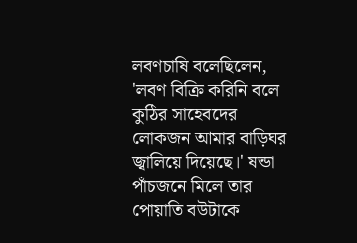লবণচাষি বলেছিলেন, 'লবণ বিক্রি করিনি বলে কুঠির সাহেবদের লোকজন আমার বাড়িঘর জ্বালিয়ে দিয়েছে।' ষন্ডা পাঁচজনে মিলে তার পোয়াতি বউটাকে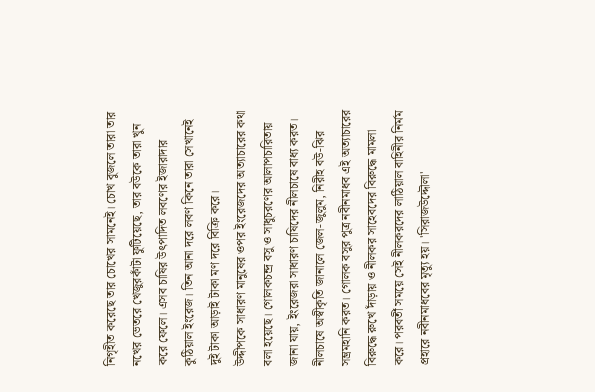নিগৃহীত করেছে তার চোখের সামনেই। চোখ বুজলে তারা তার নখের ভেতরে খেজুরকাঁটা ফুটিয়েছে, তার বউকে তারা খুন করে ফেলে। এসব চাষির উৎপাদিত লবণের ইজারাদার কুঠিয়াল ইংরেজ। তিন আনা দরে লবণ কিনে তারা সেখানেই দুই টাকা আড়াই টাকা মণ দরে বিক্রি করে।
উদ্দীপকে সাধারণ মানুষের ওপর ইংরেজদের অত্যাচারের কথা বলা হয়েছে। গোলকচন্দ্র বসু ও সাধুচরণের আলাপচারিতায় জানা যায়, ইংরেজরা সাধারণ চাষিদের নীলচাষে বাধ্য করত। নীলচাষে অস্বীকৃতি জানালে জেল-জুলুম, নিরীহ বউ-ঝির সম্ভ্রমহানি করত। গোলক বসুর পুত্র নবীনমাধব এই অত্যাচারের বিরুদ্ধে রুখে দাঁড়ায় ও নীলকর সাহেবদের বিরুদ্ধে মামলা করে। পরবর্তী সময়ে সেই নীলকরদের লাঠিয়াল বাহিনীর নির্মম প্রহারে নবীনমাধবের মৃত্যু হয়। 'সিরাজউদ্দৌলা'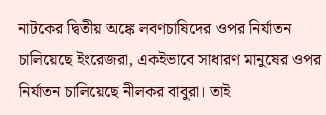নাটকের দ্বিতীয় অঙ্কে লবণচাষিদের ওপর নির্যাতন চালিয়েছে ইংরেজরা, একইভাবে সাধারণ মানুষের ওপর নির্যাতন চালিয়েছে নীলকর বাবুরা। তাই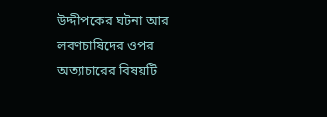উদ্দীপকের ঘটনা আর লবণচাষিদের ওপর অত্যাচারের বিষয়টি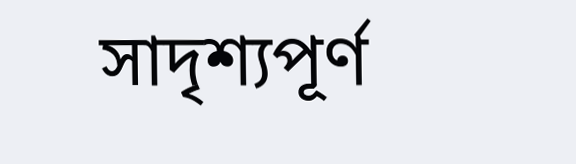সাদৃশ্যপূর্ণ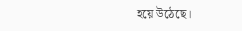হয়ে উঠেছে।